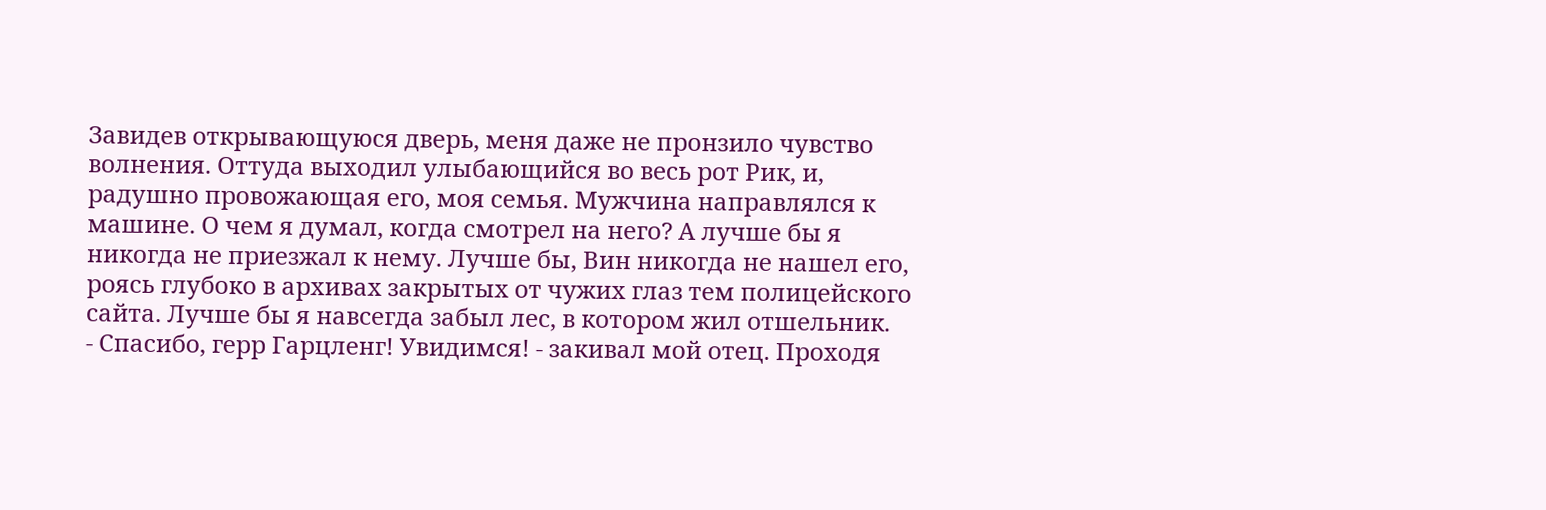Завидев открывающуюся дверь, меня даже не пронзило чувство волнения. Оттуда выходил улыбающийся во весь рот Рик, и, радушно провожающая его, моя семья. Мужчина направлялся к машине. О чем я думал, когда смотрел на него? А лучше бы я никогда не приезжал к нему. Лучше бы, Вин никогда не нашел его, роясь глубоко в архивах закрытых от чужих глаз тем полицейского сайта. Лучше бы я навсегда забыл лес, в котором жил отшельник.
- Спасибо, герр Гарцленг! Увидимся! - закивал мой отец. Проходя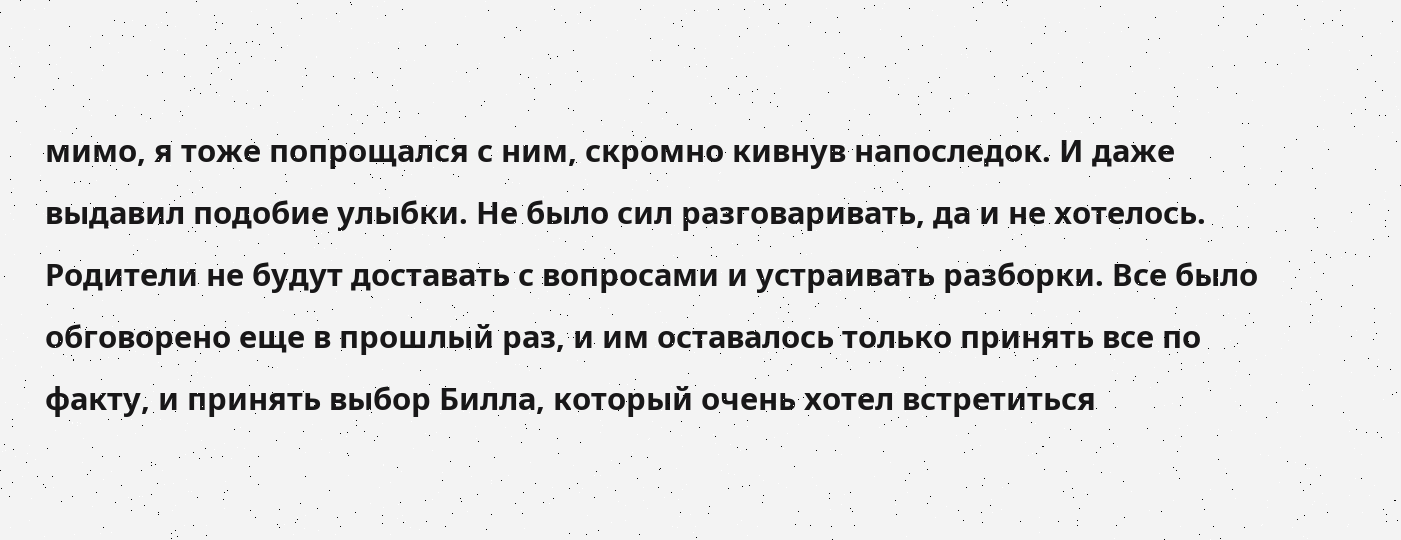мимо, я тоже попрощался с ним, скромно кивнув напоследок. И даже выдавил подобие улыбки. Не было сил разговаривать, да и не хотелось. Родители не будут доставать с вопросами и устраивать разборки. Все было обговорено еще в прошлый раз, и им оставалось только принять все по факту, и принять выбор Билла, который очень хотел встретиться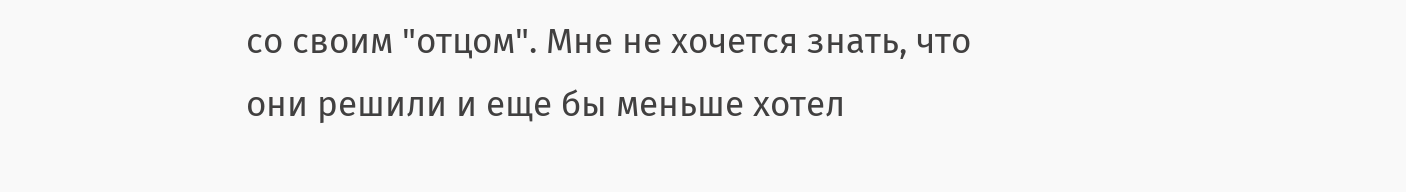со своим "отцом". Мне не хочется знать, что они решили и еще бы меньше хотел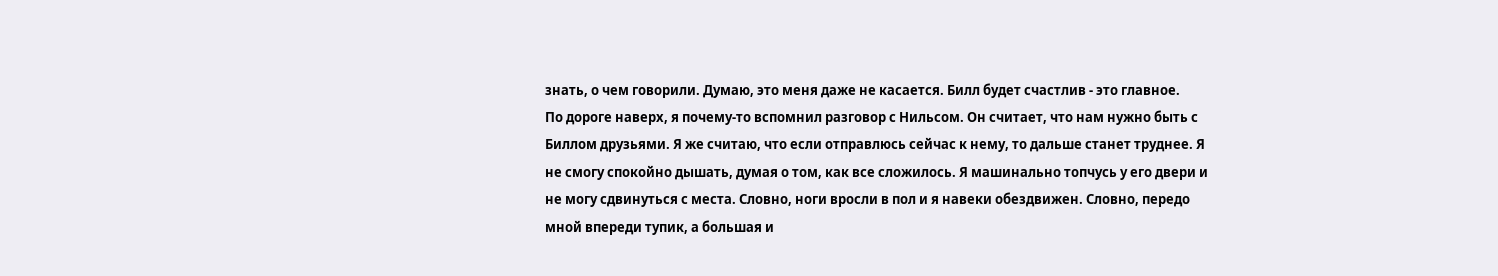знать, о чем говорили. Думаю, это меня даже не касается. Билл будет счастлив - это главное.
По дороге наверх, я почему-то вспомнил разговор с Нильсом. Он считает, что нам нужно быть с Биллом друзьями. Я же считаю, что если отправлюсь сейчас к нему, то дальше станет труднее. Я не смогу спокойно дышать, думая о том, как все сложилось. Я машинально топчусь у его двери и не могу сдвинуться с места. Словно, ноги вросли в пол и я навеки обездвижен. Словно, передо мной впереди тупик, а большая и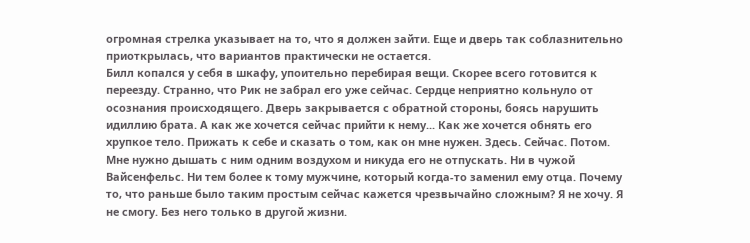огромная стрелка указывает на то, что я должен зайти. Еще и дверь так соблазнительно приоткрылась, что вариантов практически не остается.
Билл копался у себя в шкафу, упоительно перебирая вещи. Скорее всего готовится к переезду. Странно, что Рик не забрал его уже сейчас. Сердце неприятно кольнуло от осознания происходящего. Дверь закрывается с обратной стороны, боясь нарушить идиллию брата. А как же хочется сейчас прийти к нему... Как же хочется обнять его хрупкое тело. Прижать к себе и сказать о том, как он мне нужен. Здесь. Сейчас. Потом. Мне нужно дышать с ним одним воздухом и никуда его не отпускать. Ни в чужой Вайсенфельс. Ни тем более к тому мужчине, который когда-то заменил ему отца. Почему то, что раньше было таким простым сейчас кажется чрезвычайно сложным? Я не хочу. Я не смогу. Без него только в другой жизни.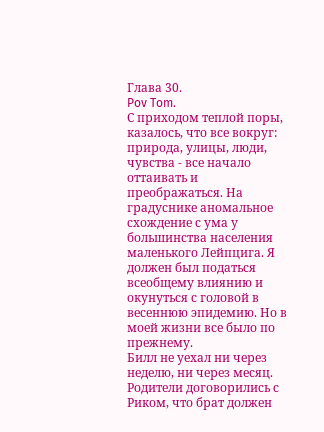Глава 30.
Pov Tom.
С приходом теплой поры, казалось, что все вокруг: природа, улицы, люди, чувства - все начало оттаивать и преображаться. На градуснике аномальное схождение с ума у большинства населения маленького Лейпцига. Я должен был податься всеобщему влиянию и окунуться с головой в весеннюю эпидемию. Но в моей жизни все было по прежнему.
Билл не уехал ни через неделю, ни через месяц. Родители договорились с Риком, что брат должен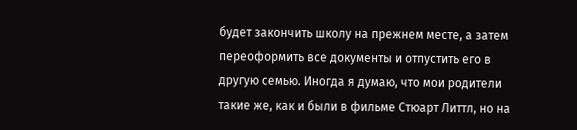будет закончить школу на прежнем месте, а затем переоформить все документы и отпустить его в другую семью. Иногда я думаю, что мои родители такие же, как и были в фильме Стюарт Литтл, но на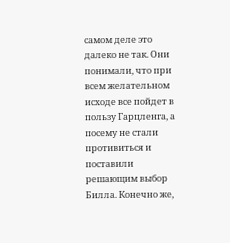самом деле это далеко не так. Они понимали, что при всем желательном исходе все пойдет в пользу Гарцленга, а посему не стали противиться и поставили решающим выбор Билла. Конечно же,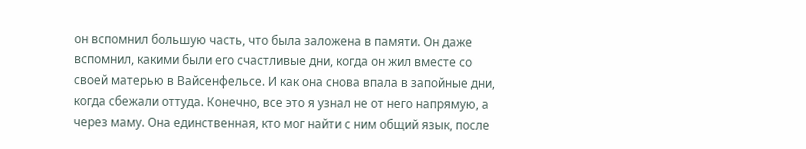он вспомнил большую часть, что была заложена в памяти. Он даже вспомнил, какими были его счастливые дни, когда он жил вместе со своей матерью в Вайсенфельсе. И как она снова впала в запойные дни, когда сбежали оттуда. Конечно, все это я узнал не от него напрямую, а через маму. Она единственная, кто мог найти с ним общий язык, после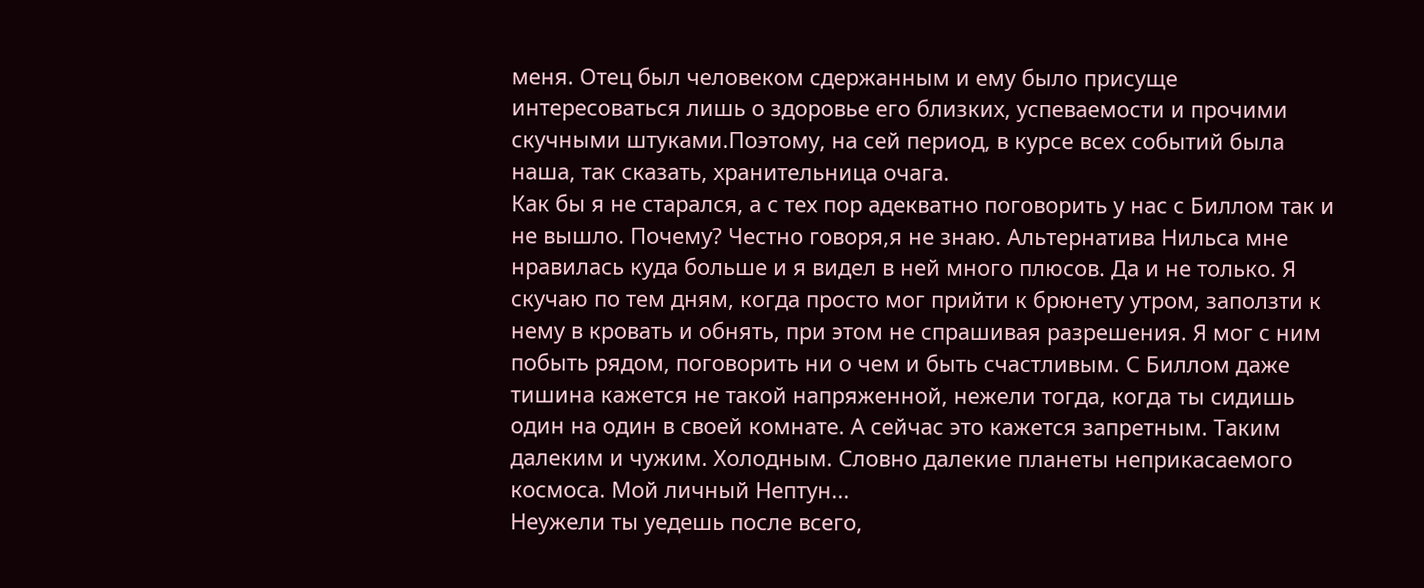меня. Отец был человеком сдержанным и ему было присуще интересоваться лишь о здоровье его близких, успеваемости и прочими скучными штуками.Поэтому, на сей период, в курсе всех событий была наша, так сказать, хранительница очага.
Как бы я не старался, а с тех пор адекватно поговорить у нас с Биллом так и не вышло. Почему? Честно говоря,я не знаю. Альтернатива Нильса мне нравилась куда больше и я видел в ней много плюсов. Да и не только. Я скучаю по тем дням, когда просто мог прийти к брюнету утром, заползти к нему в кровать и обнять, при этом не спрашивая разрешения. Я мог с ним побыть рядом, поговорить ни о чем и быть счастливым. С Биллом даже тишина кажется не такой напряженной, нежели тогда, когда ты сидишь один на один в своей комнате. А сейчас это кажется запретным. Таким далеким и чужим. Холодным. Словно далекие планеты неприкасаемого космоса. Мой личный Нептун...
Неужели ты уедешь после всего,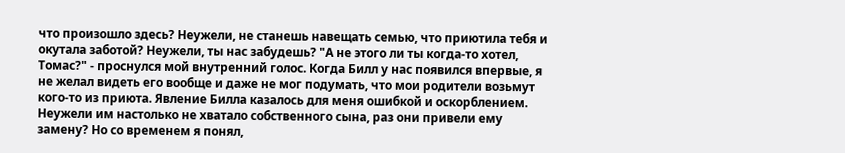что произошло здесь? Неужели, не станешь навещать семью, что приютила тебя и окутала заботой? Неужели, ты нас забудешь? "А не этого ли ты когда-то хотел, Томас?" - проснулся мой внутренний голос. Когда Билл у нас появился впервые, я не желал видеть его вообще и даже не мог подумать, что мои родители возьмут кого-то из приюта. Явление Билла казалось для меня ошибкой и оскорблением. Неужели им настолько не хватало собственного сына, раз они привели ему замену? Но со временем я понял,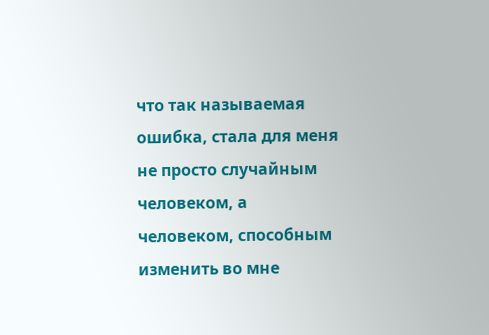что так называемая ошибка, стала для меня не просто случайным человеком, а человеком, способным изменить во мне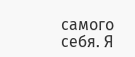самого себя. Я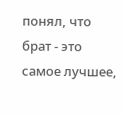понял, что брат - это самое лучшее,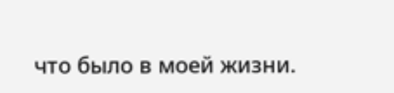что было в моей жизни.